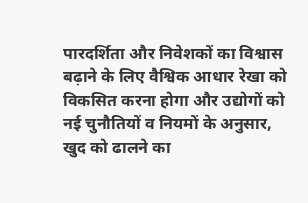पारदर्शिता और निवेशकों का विश्वास बढ़ाने के लिए वैश्विक आधार रेखा को विकसित करना होगा और उद्योगों को नई चुनौतियों व नियमों के अनुसार, खुद को ढालने का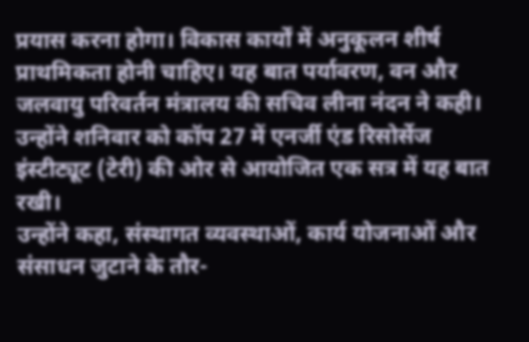प्रयास करना होगा। विकास कार्यों में अनुकूलन शीर्ष प्राथमिकता होनी चाहिए। यह बात पर्यावरण, वन और जलवायु परिवर्तन मंत्रालय की सचिव लीना नंदन ने कही। उन्होंने शनिवार को कॉप 27 में एनर्जी एंड रिसोर्सेज इंस्टीट्यूट (टेरी) की ओर से आयोजित एक सत्र में यह बात रखी।
उन्होंने कहा, संस्थागत व्यवस्थाओं, कार्य योजनाओं और संसाधन जुटाने के तौर-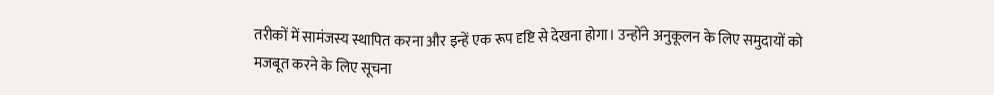तरीकों में सामंजस्य स्थापित करना और इन्हें एक रूप दृष्टि से देखना होगा। उन्होंने अनुकूलन के लिए समुदायों को मजबूत करने के लिए सूचना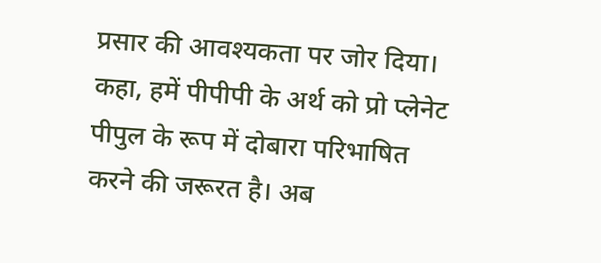प्रसार की आवश्यकता पर जोर दिया। कहा, हमें पीपीपी के अर्थ को प्रो प्लेनेट पीपुल के रूप में दोबारा परिभाषित करने की जरूरत है। अब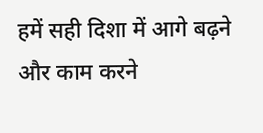हमें सही दिशा में आगे बढ़ने और काम करने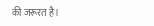की जरूरत है।